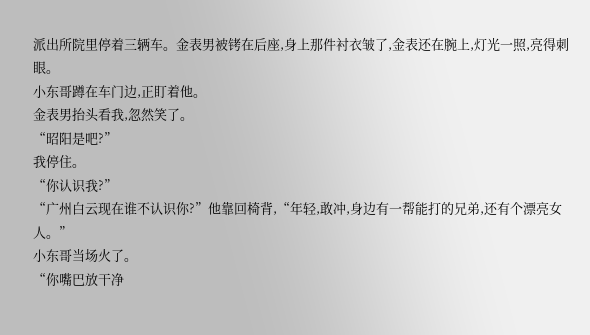派出所院里停着三辆车。金表男被铐在后座,身上那件衬衣皱了,金表还在腕上,灯光一照,亮得刺眼。
小东哥蹲在车门边,正盯着他。
金表男抬头看我,忽然笑了。
“昭阳是吧?”
我停住。
“你认识我?”
“广州白云现在谁不认识你?”他靠回椅背,“年轻,敢冲,身边有一帮能打的兄弟,还有个漂亮女人。”
小东哥当场火了。
“你嘴巴放干净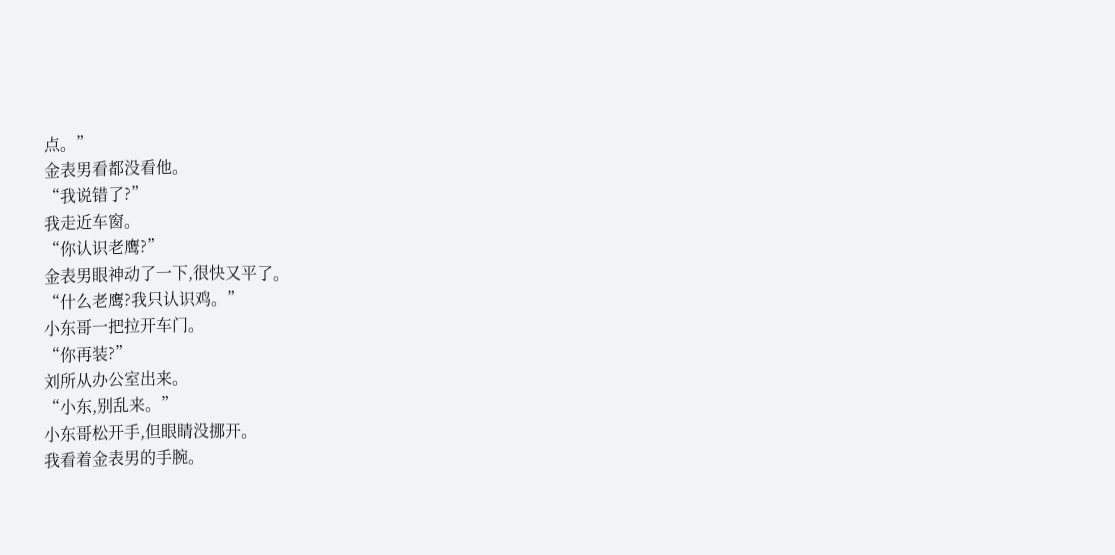点。”
金表男看都没看他。
“我说错了?”
我走近车窗。
“你认识老鹰?”
金表男眼神动了一下,很快又平了。
“什么老鹰?我只认识鸡。”
小东哥一把拉开车门。
“你再装?”
刘所从办公室出来。
“小东,别乱来。”
小东哥松开手,但眼睛没挪开。
我看着金表男的手腕。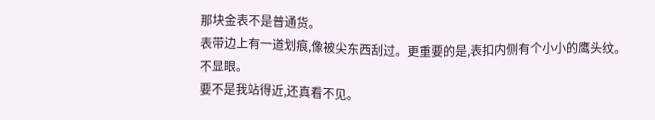那块金表不是普通货。
表带边上有一道划痕,像被尖东西刮过。更重要的是,表扣内侧有个小小的鹰头纹。
不显眼。
要不是我站得近,还真看不见。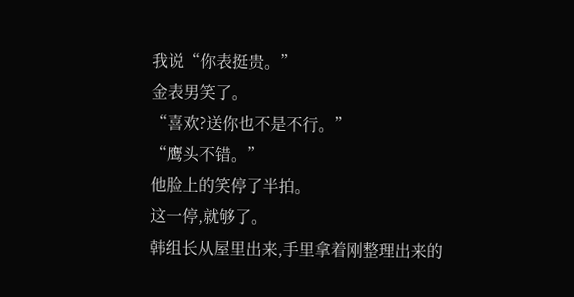我说“你表挺贵。”
金表男笑了。
“喜欢?送你也不是不行。”
“鹰头不错。”
他脸上的笑停了半拍。
这一停,就够了。
韩组长从屋里出来,手里拿着刚整理出来的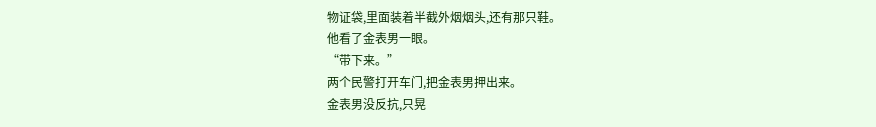物证袋,里面装着半截外烟烟头,还有那只鞋。
他看了金表男一眼。
“带下来。”
两个民警打开车门,把金表男押出来。
金表男没反抗,只晃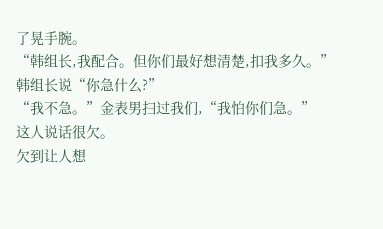了晃手腕。
“韩组长,我配合。但你们最好想清楚,扣我多久。”
韩组长说“你急什么?”
“我不急。”金表男扫过我们,“我怕你们急。”
这人说话很欠。
欠到让人想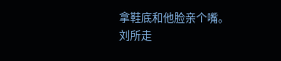拿鞋底和他脸亲个嘴。
刘所走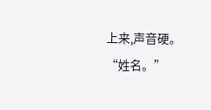上来,声音硬。
“姓名。”